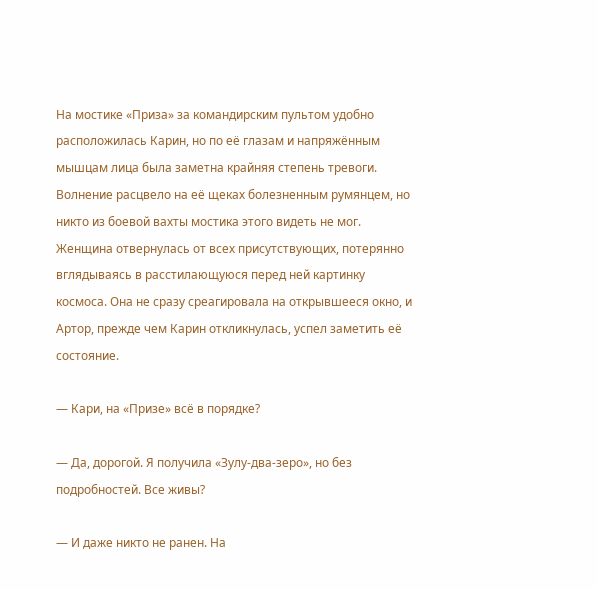На мостике «Приза» за командирским пультом удобно расположилась Карин, но по её глазам и напряжённым мышцам лица была заметна крайняя степень тревоги. Волнение расцвело на её щеках болезненным румянцем, но никто из боевой вахты мостика этого видеть не мог. Женщина отвернулась от всех присутствующих, потерянно вглядываясь в расстилающуюся перед ней картинку космоса. Она не сразу среагировала на открывшееся окно, и Артор, прежде чем Карин откликнулась, успел заметить её состояние.

— Кари, на «Призе» всё в порядке?

— Да, дорогой. Я получила «Зулу-два-зеро», но без подробностей. Все живы?

— И даже никто не ранен. На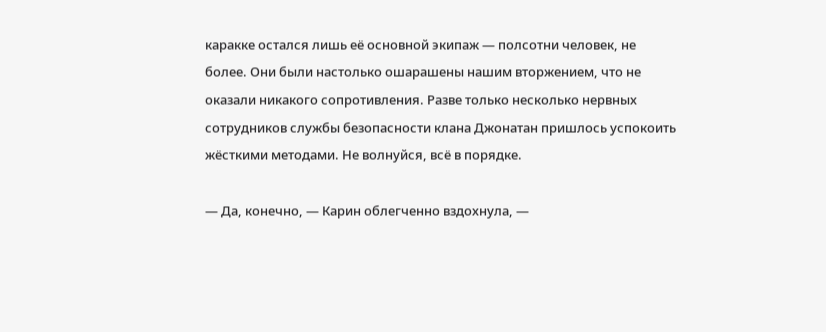каракке остался лишь её основной экипаж — полсотни человек, не более. Они были настолько ошарашены нашим вторжением, что не оказали никакого сопротивления. Разве только несколько нервных сотрудников службы безопасности клана Джонатан пришлось успокоить жёсткими методами. Не волнуйся, всё в порядке.

— Да, конечно, — Карин облегченно вздохнула, —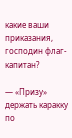какие ваши приказания, господин флаг-капитан?

— «Призу» держать каракку по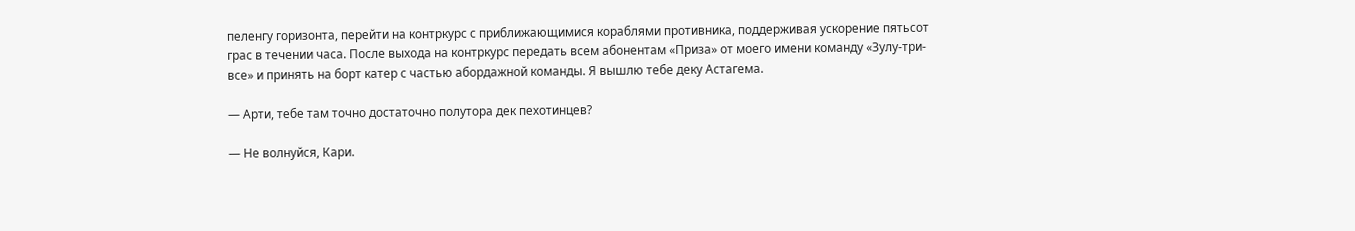пеленгу горизонта, перейти на контркурс с приближающимися кораблями противника, поддерживая ускорение пятьсот грас в течении часа. После выхода на контркурс передать всем абонентам «Приза» от моего имени команду «Зулу-три-все» и принять на борт катер с частью абордажной команды. Я вышлю тебе деку Астагема.

— Арти, тебе там точно достаточно полутора дек пехотинцев?

— Не волнуйся, Кари.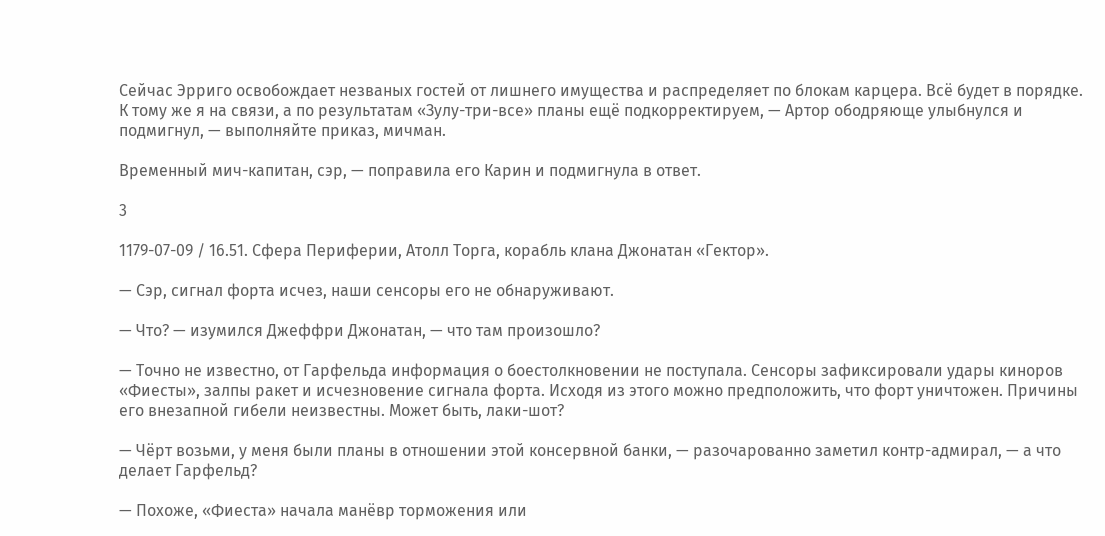Сейчас Эрриго освобождает незваных гостей от лишнего имущества и распределяет по блокам карцера. Всё будет в порядке. К тому же я на связи, а по результатам «Зулу-три-все» планы ещё подкорректируем, — Артор ободряюще улыбнулся и подмигнул, — выполняйте приказ, мичман.

Временный мич-капитан, сэр, — поправила его Карин и подмигнула в ответ.

3

1179-07-09 / 16.51. Сфера Периферии, Атолл Торга, корабль клана Джонатан «Гектор».

— Сэр, сигнал форта исчез, наши сенсоры его не обнаруживают.

— Что? — изумился Джеффри Джонатан, — что там произошло?

— Точно не известно, от Гарфельда информация о боестолкновении не поступала. Сенсоры зафиксировали удары киноров «Фиесты», залпы ракет и исчезновение сигнала форта. Исходя из этого можно предположить, что форт уничтожен. Причины его внезапной гибели неизвестны. Может быть, лаки-шот?

— Чёрт возьми, у меня были планы в отношении этой консервной банки, — разочарованно заметил контр-адмирал, — а что делает Гарфельд?

— Похоже, «Фиеста» начала манёвр торможения или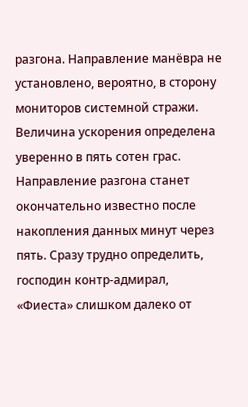разгона. Направление манёвра не установлено, вероятно, в сторону мониторов системной стражи. Величина ускорения определена уверенно в пять сотен грас. Направление разгона станет окончательно известно после накопления данных минут через пять. Сразу трудно определить, господин контр-адмирал, «Фиеста» слишком далеко от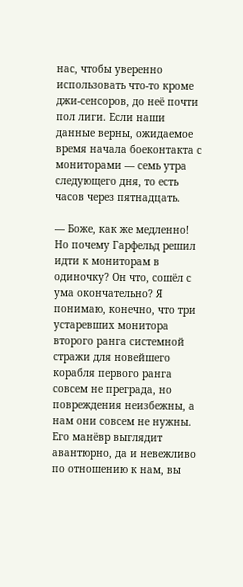нас, чтобы уверенно использовать что-то кроме джи-сенсоров, до неё почти пол лиги. Если наши данные верны, ожидаемое время начала боеконтакта с мониторами — семь утра следующего дня, то есть часов через пятнадцать.

— Боже, как же медленно! Но почему Гарфельд решил идти к мониторам в одиночку? Он что, сошёл с ума окончательно? Я понимаю, конечно, что три устаревших монитора второго ранга системной стражи для новейшего корабля первого ранга совсем не преграда, но повреждения неизбежны, а нам они совсем не нужны. Его манёвр выглядит авантюрно, да и невежливо по отношению к нам, вы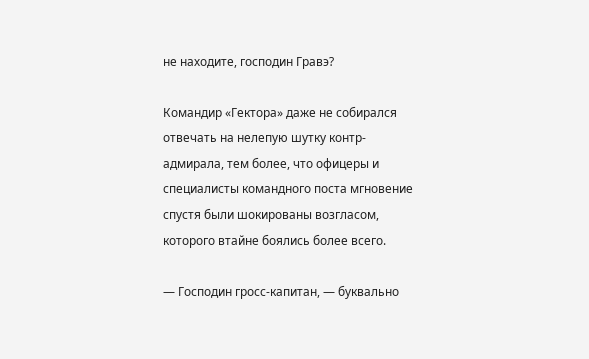не находите, господин Гравэ?

Командир «Гектора» даже не собирался отвечать на нелепую шутку контр-адмирала, тем более, что офицеры и специалисты командного поста мгновение спустя были шокированы возгласом, которого втайне боялись более всего.

— Господин гросс-капитан, — буквально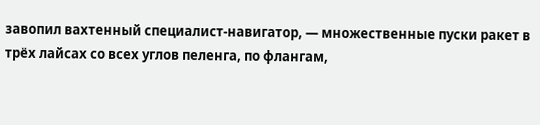завопил вахтенный специалист-навигатор, — множественные пуски ракет в трёх лайсах со всех углов пеленга, по флангам,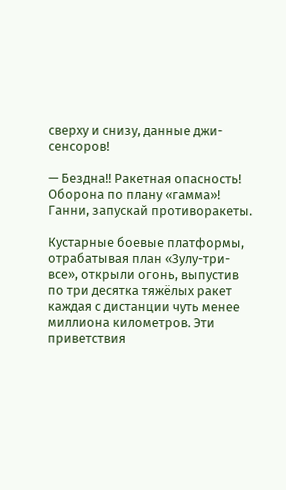сверху и снизу, данные джи-сенсоров!

— Бездна!! Ракетная опасность! Оборона по плану «гамма»! Ганни, запускай противоракеты.

Кустарные боевые платформы, отрабатывая план «Зулу-три-все», открыли огонь, выпустив по три десятка тяжёлых ракет каждая с дистанции чуть менее миллиона километров. Эти приветствия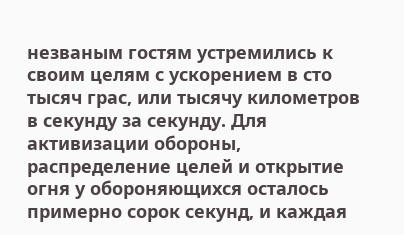незваным гостям устремились к своим целям с ускорением в сто тысяч грас, или тысячу километров в секунду за секунду. Для активизации обороны, распределение целей и открытие огня у обороняющихся осталось примерно сорок секунд, и каждая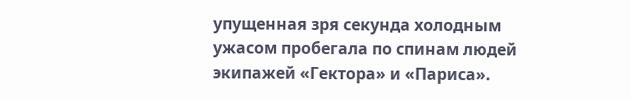упущенная зря секунда холодным ужасом пробегала по спинам людей экипажей «Гектора» и «Париса».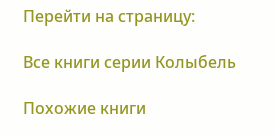Перейти на страницу:

Все книги серии Колыбель

Похожие книги